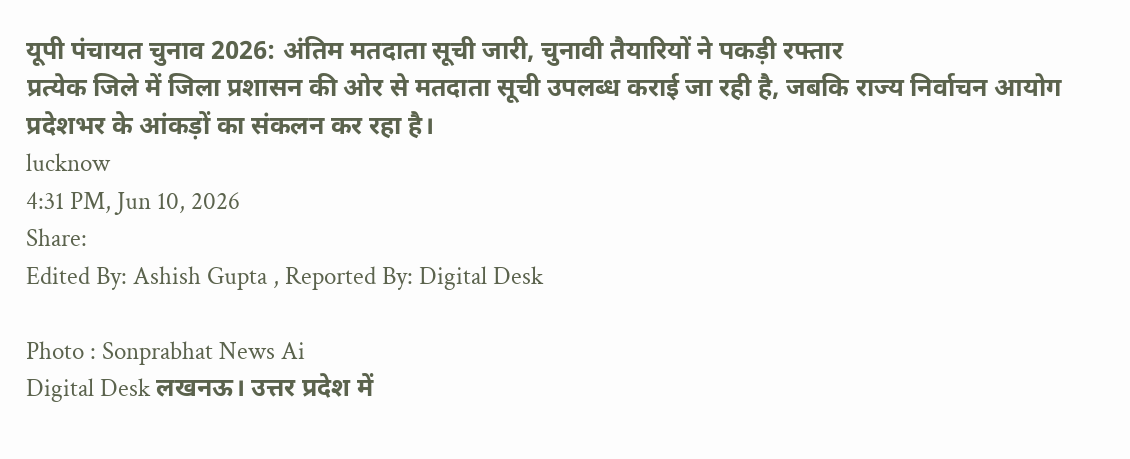यूपी पंचायत चुनाव 2026: अंतिम मतदाता सूची जारी, चुनावी तैयारियों ने पकड़ी रफ्तार
प्रत्येक जिले में जिला प्रशासन की ओर से मतदाता सूची उपलब्ध कराई जा रही है, जबकि राज्य निर्वाचन आयोग प्रदेशभर के आंकड़ों का संकलन कर रहा है।
lucknow
4:31 PM, Jun 10, 2026
Share:
Edited By: Ashish Gupta , Reported By: Digital Desk

Photo : Sonprabhat News Ai
Digital Desk लखनऊ। उत्तर प्रदेश में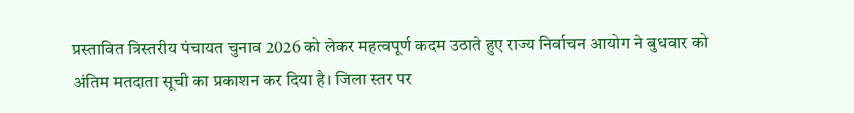प्रस्तावित त्रिस्तरीय पंचायत चुनाव 2026 को लेकर महत्वपूर्ण कदम उठाते हुए राज्य निर्वाचन आयोग ने बुधवार को अंतिम मतदाता सूची का प्रकाशन कर दिया है। जिला स्तर पर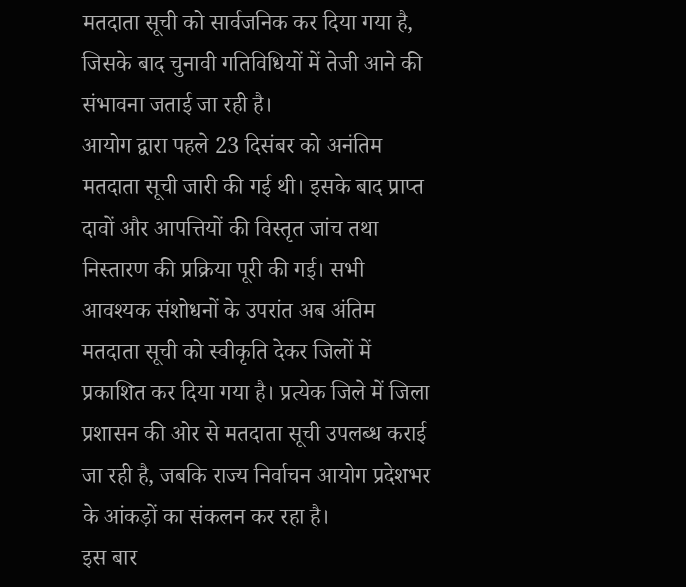मतदाता सूची को सार्वजनिक कर दिया गया है, जिसके बाद चुनावी गतिविधियों में तेजी आने की संभावना जताई जा रही है।
आयोग द्वारा पहले 23 दिसंबर को अनंतिम मतदाता सूची जारी की गई थी। इसके बाद प्राप्त दावों और आपत्तियों की विस्तृत जांच तथा निस्तारण की प्रक्रिया पूरी की गई। सभी आवश्यक संशोधनों के उपरांत अब अंतिम मतदाता सूची को स्वीकृति देकर जिलों में प्रकाशित कर दिया गया है। प्रत्येक जिले में जिला प्रशासन की ओर से मतदाता सूची उपलब्ध कराई जा रही है, जबकि राज्य निर्वाचन आयोग प्रदेशभर के आंकड़ों का संकलन कर रहा है।
इस बार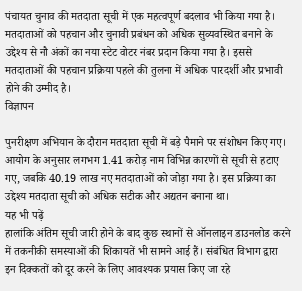पंचायत चुनाव की मतदाता सूची में एक महत्वपूर्ण बदलाव भी किया गया है। मतदाताओं को पहचान और चुनावी प्रबंधन को अधिक सुव्यवस्थित बनाने के उद्देश्य से नौ अंकों का नया स्टेट वोटर नंबर प्रदान किया गया है। इससे मतदाताओं की पहचान प्रक्रिया पहले की तुलना में अधिक पारदर्शी और प्रभावी होने की उम्मीद है।
विज्ञापन

पुनरीक्षण अभियान के दौरान मतदाता सूची में बड़े पैमाने पर संशोधन किए गए। आयोग के अनुसार लगभग 1.41 करोड़ नाम विभिन्न कारणों से सूची से हटाए गए, जबकि 40.19 लाख नए मतदाताओं को जोड़ा गया है। इस प्रक्रिया का उद्देश्य मतदाता सूची को अधिक सटीक और अद्यतन बनाना था।
यह भी पढ़ें
हालांकि अंतिम सूची जारी होने के बाद कुछ स्थानों से ऑनलाइन डाउनलोड करने में तकनीकी समस्याओं की शिकायतें भी सामने आई हैं। संबंधित विभाग द्वारा इन दिक्कतों को दूर करने के लिए आवश्यक प्रयास किए जा रहे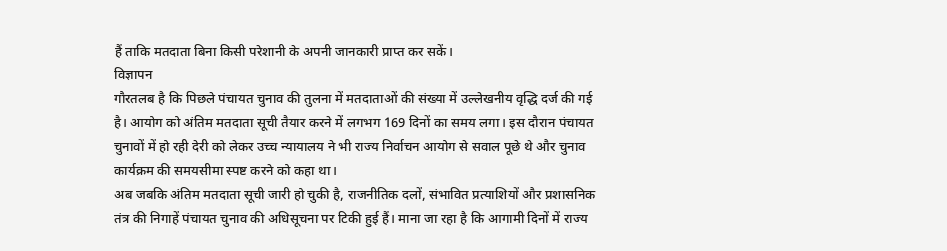हैं ताकि मतदाता बिना किसी परेशानी के अपनी जानकारी प्राप्त कर सकें।
विज्ञापन
गौरतलब है कि पिछले पंचायत चुनाव की तुलना में मतदाताओं की संख्या में उल्लेखनीय वृद्धि दर्ज की गई है। आयोग को अंतिम मतदाता सूची तैयार करने में लगभग 169 दिनों का समय लगा। इस दौरान पंचायत चुनावों में हो रही देरी को लेकर उच्च न्यायालय ने भी राज्य निर्वाचन आयोग से सवाल पूछे थे और चुनाव कार्यक्रम की समयसीमा स्पष्ट करने को कहा था।
अब जबकि अंतिम मतदाता सूची जारी हो चुकी है, राजनीतिक दलों, संभावित प्रत्याशियों और प्रशासनिक तंत्र की निगाहें पंचायत चुनाव की अधिसूचना पर टिकी हुई हैं। माना जा रहा है कि आगामी दिनों में राज्य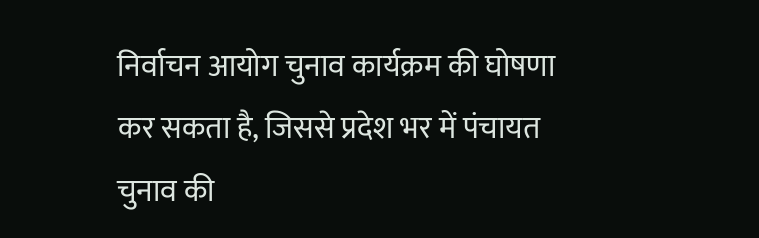निर्वाचन आयोग चुनाव कार्यक्रम की घोषणा कर सकता है, जिससे प्रदेश भर में पंचायत चुनाव की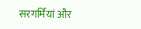सरगर्मियां और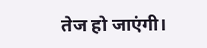तेज हो जाएंगी।